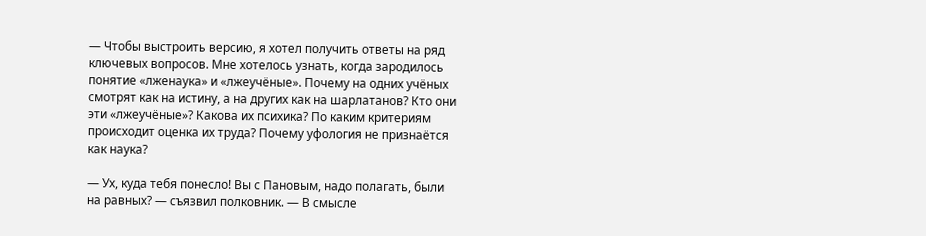— Чтобы выстроить версию, я хотел получить ответы на ряд ключевых вопросов. Мне хотелось узнать, когда зародилось понятие «лженаука» и «лжеучёные». Почему на одних учёных смотрят как на истину, а на других как на шарлатанов? Кто они эти «лжеучёные»? Какова их психика? По каким критериям происходит оценка их труда? Почему уфология не признаётся как наука?

— Ух, куда тебя понесло! Вы с Пановым, надо полагать, были на равных? — съязвил полковник. — В смысле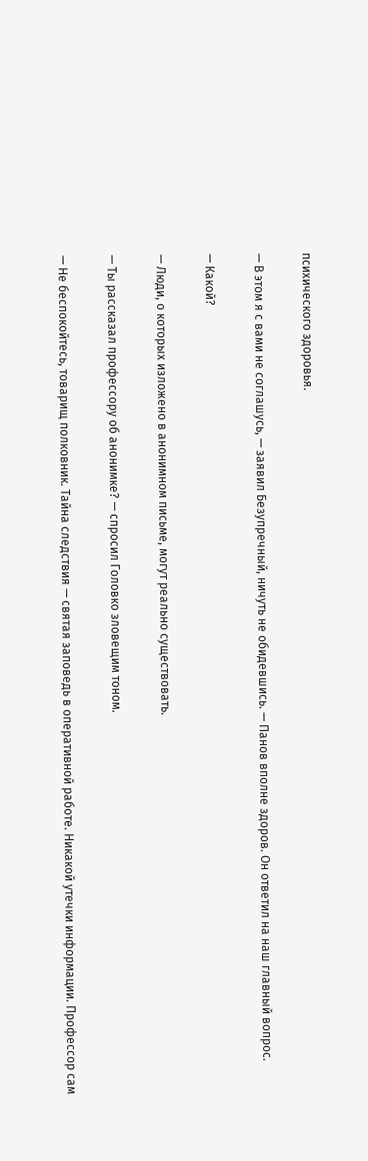психического здоровья.

— В этом я с вами не соглашусь, — заявил Безупречный, ничуть не обидевшись. — Панов вполне здоров. Он ответил на наш главный вопрос.

— Какой?

— Люди, о которых изложено в анонимном письме, могут реально существовать.

— Ты рассказал профессору об анонимке? — спросил Головко зловещим тоном.

— Не беспокойтесь, товарищ полковник. Тайна следствия — святая заповедь в оперативной работе. Никакой утечки информации. Профессор сам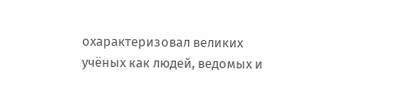охарактеризовал великих учёных как людей, ведомых и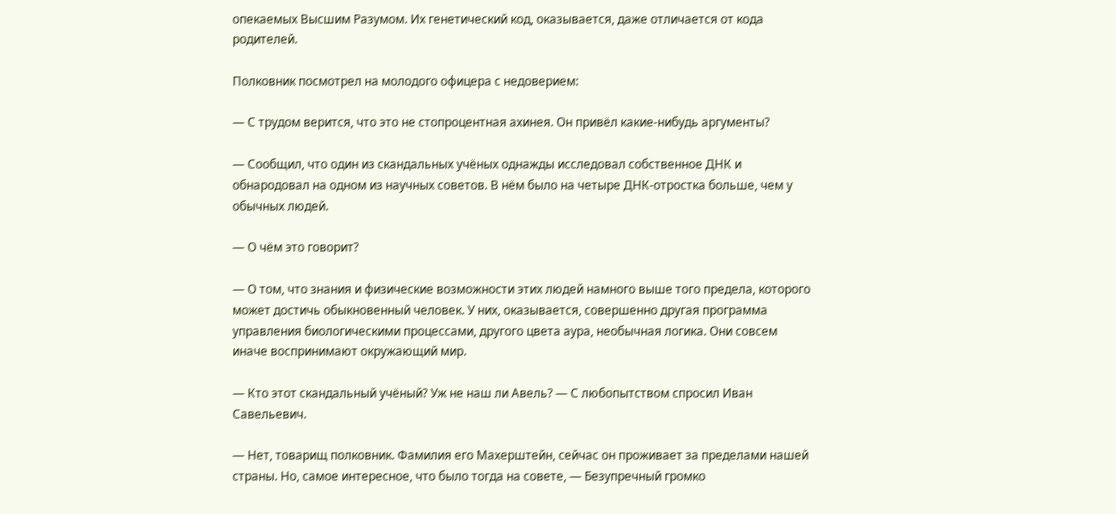опекаемых Высшим Разумом. Их генетический код, оказывается, даже отличается от кода родителей.

Полковник посмотрел на молодого офицера с недоверием:

— С трудом верится, что это не стопроцентная ахинея. Он привёл какие-нибудь аргументы?

— Сообщил, что один из скандальных учёных однажды исследовал собственное ДНК и обнародовал на одном из научных советов. В нём было на четыре ДНК-отростка больше, чем у обычных людей.

— О чём это говорит?

— О том, что знания и физические возможности этих людей намного выше того предела, которого может достичь обыкновенный человек. У них, оказывается, совершенно другая программа управления биологическими процессами, другого цвета аура, необычная логика. Они совсем иначе воспринимают окружающий мир.

— Кто этот скандальный учёный? Уж не наш ли Авель? — С любопытством спросил Иван Савельевич.

— Нет, товарищ полковник. Фамилия его Махерштейн, сейчас он проживает за пределами нашей страны. Но, самое интересное, что было тогда на совете, — Безупречный громко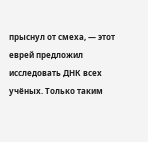прыснул от смеха, — этот еврей предложил исследовать ДНК всех учёных. Только таким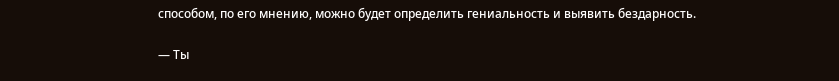способом, по его мнению, можно будет определить гениальность и выявить бездарность.

— Ты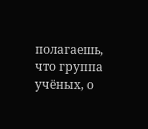полагаешь, что группа учёных, о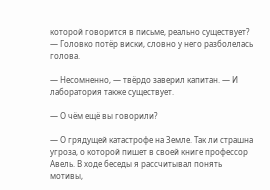которой говорится в письме, реально существует? — Головко потёр виски, словно у него разболелась голова.

— Несомненно, — твёрдо заверил капитан. — И лаборатория также существует.

— О чём ещё вы говорили?

— О грядущей катастрофе на Земле. Так ли страшна угроза, о которой пишет в своей книге профессор Авель. В ходе беседы я рассчитывал понять мотивы,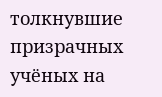толкнувшие призрачных учёных на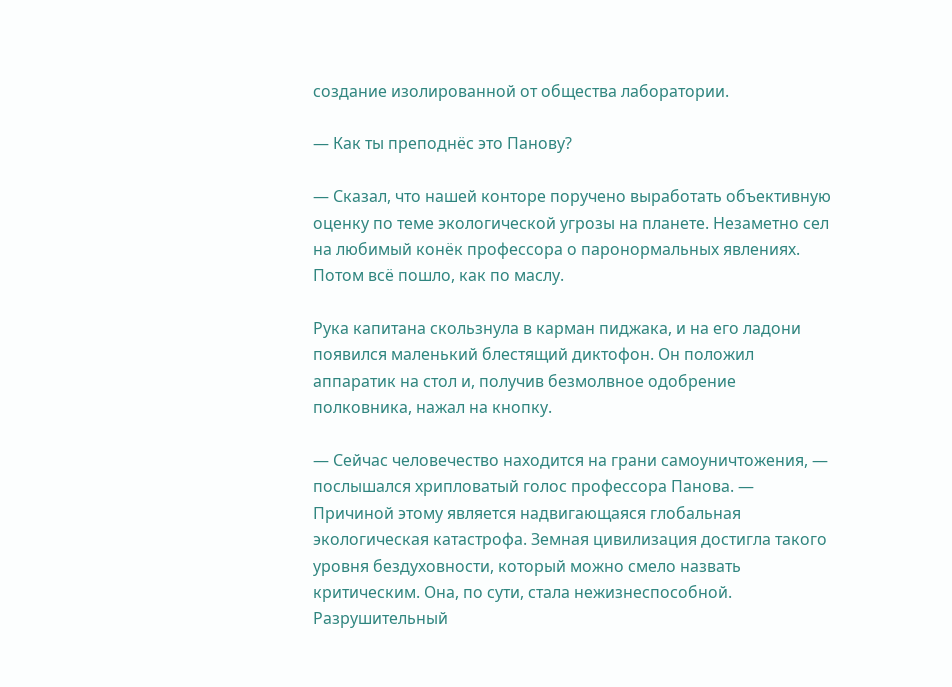создание изолированной от общества лаборатории.

— Как ты преподнёс это Панову?

— Сказал, что нашей конторе поручено выработать объективную оценку по теме экологической угрозы на планете. Незаметно сел на любимый конёк профессора о паронормальных явлениях. Потом всё пошло, как по маслу.

Рука капитана скользнула в карман пиджака, и на его ладони появился маленький блестящий диктофон. Он положил аппаратик на стол и, получив безмолвное одобрение полковника, нажал на кнопку.

— Сейчас человечество находится на грани самоуничтожения, — послышался хрипловатый голос профессора Панова. — Причиной этому является надвигающаяся глобальная экологическая катастрофа. Земная цивилизация достигла такого уровня бездуховности, который можно смело назвать критическим. Она, по сути, стала нежизнеспособной. Разрушительный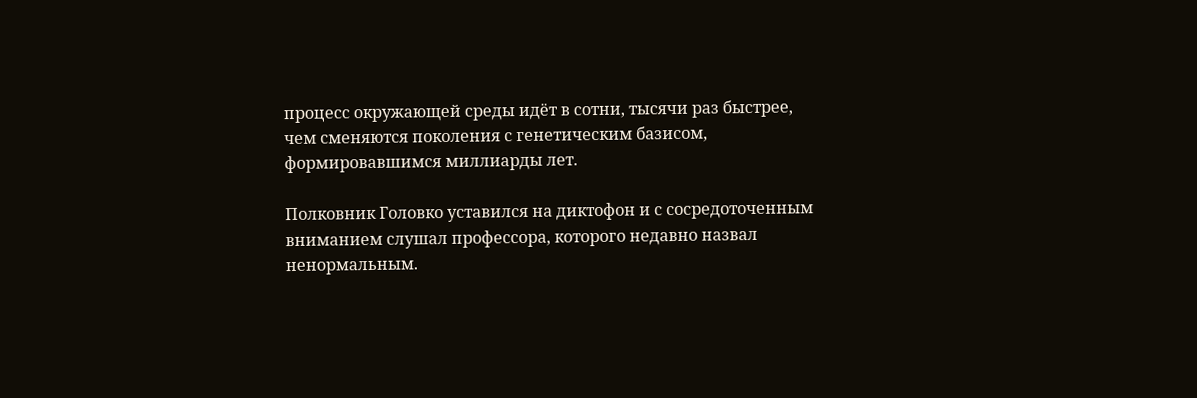процесс окружающей среды идёт в сотни, тысячи раз быстрее, чем сменяются поколения с генетическим базисом, формировавшимся миллиарды лет.

Полковник Головко уставился на диктофон и с сосредоточенным вниманием слушал профессора, которого недавно назвал ненормальным.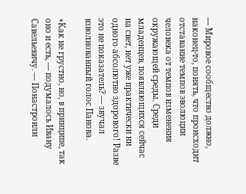— Мировое сообщество должно, наконец-то, понять, что происходит отставание темпов эволюции человека от темпов изменения окружающей среды. Среди младенцев, появляющихся сейчас на свет, нет уже практически ни одного абсолютно здорового! Разве это не показатель? — звучал взволнованный голос Панова.

«Как не грустно, но, в принципе, так оно и есть, — подумалось Ивану Савельевичу. — Понастроили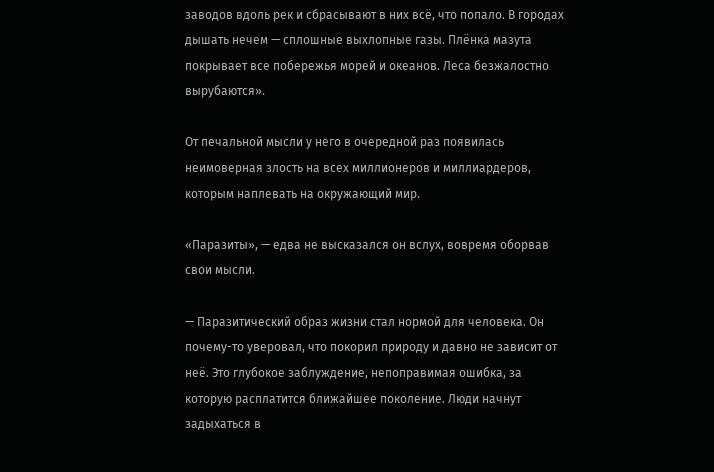заводов вдоль рек и сбрасывают в них всё, что попало. В городах дышать нечем — сплошные выхлопные газы. Плёнка мазута покрывает все побережья морей и океанов. Леса безжалостно вырубаются».

От печальной мысли у него в очередной раз появилась неимоверная злость на всех миллионеров и миллиардеров, которым наплевать на окружающий мир.

«Паразиты», — едва не высказался он вслух, вовремя оборвав свои мысли.

— Паразитический образ жизни стал нормой для человека. Он почему-то уверовал, что покорил природу и давно не зависит от неё. Это глубокое заблуждение, непоправимая ошибка, за которую расплатится ближайшее поколение. Люди начнут задыхаться в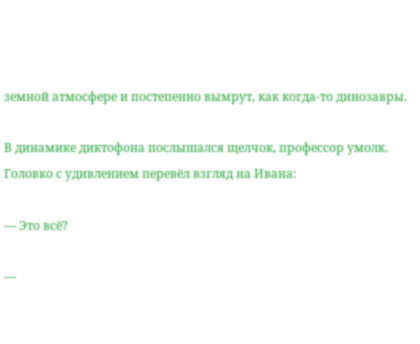земной атмосфере и постепенно вымрут, как когда-то динозавры.

В динамике диктофона послышался щелчок, профессор умолк. Головко с удивлением перевёл взгляд на Ивана:

— Это всё?

—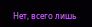Нет, всего лишь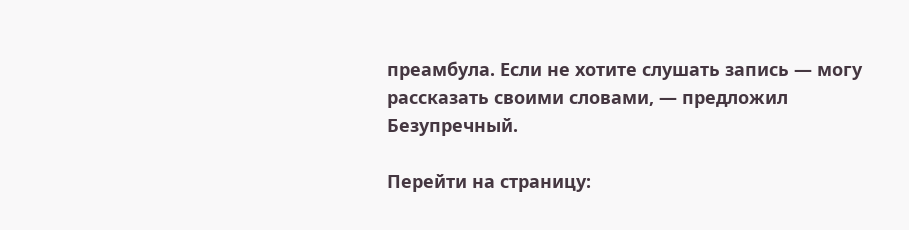преамбула. Если не хотите слушать запись — могу рассказать своими словами, — предложил Безупречный.

Перейти на страницу: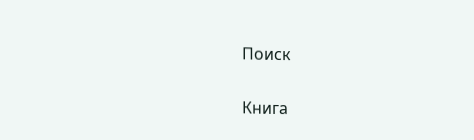Поиск

Книга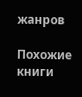жанров

Похожие книги